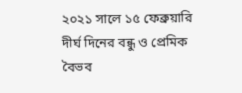২০২১ সালে ১৫ ফেব্রুয়ারি দীর্ঘ দিনের বন্ধু ও প্রেমিক বৈভব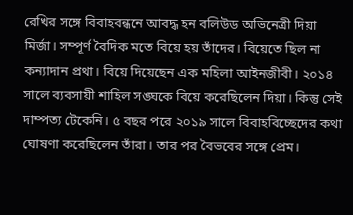রেখির সঙ্গে বিবাহবন্ধনে আবদ্ধ হন বলিউড অভিনেত্রী দিয়া মির্জা। সম্পূর্ণ বৈদিক মতে বিয়ে হয় তাঁদের। বিয়েতে ছিল না কন্যাদান প্রথা। বিয়ে দিয়েছেন এক মহিলা আইনজীবী। ২০১৪ সালে ব্যবসায়ী শাহিল সঙ্ঘকে বিয়ে করেছিলেন দিয়া। কিন্তু সেই দাম্পত্য টেকেনি। ৫ বছর পরে ২০১৯ সালে বিবাহবিচ্ছেদের কথা ঘোষণা করেছিলেন তাঁরা। তার পর বৈভবের সঙ্গে প্রেম।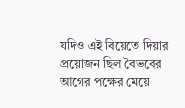যদিও এই বিয়েতে দিয়ার প্রয়োজন ছিল বৈভবের আগের পক্ষের মেয়ে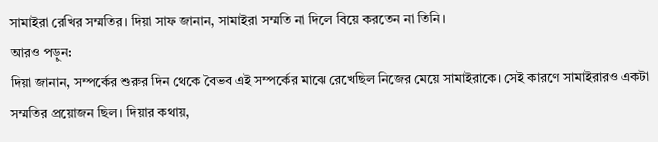সামাইরা রেখির সম্মতির। দিয়া সাফ জানান, সামাইরা সম্মতি না দিলে বিয়ে করতেন না তিনি।
আরও পড়ুন:
দিয়া জানান, সম্পর্কের শুরুর দিন থেকে বৈভব এই সম্পর্কের মাঝে রেখেছিল নিজের মেয়ে সামাইরাকে। সেই কারণে সামাইরারও একটা সম্মতির প্রয়োজন ছিল। দিয়ার কথায়,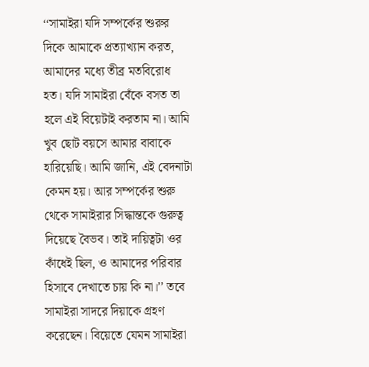‘‘সামাইরা যদি সম্পর্কের শুরুর দিকে আমাকে প্রত্যাখ্যান করত, আমাদের মধ্যে তীব্র মতবিরোধ হত। যদি সামাইরা বেঁকে বসত তা হলে এই বিয়েটাই করতাম না। আমি খুব ছোট বয়সে আমার বাবাকে হারিয়েছি। আমি জানি, এই বেদনাটা কেমন হয়। আর সম্পর্কের শুরু থেকে সামাইরার সিদ্ধান্তকে গুরুত্ব দিয়েছে বৈভব। তাই দায়িত্বটা ওর কাঁধেই ছিল, ও আমাদের পরিবার হিসাবে দেখাতে চায় কি না।’’ তবে সামাইরা সাদরে দিয়াকে গ্রহণ করেছেন। বিয়েতে যেমন সামাইরা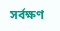সর্বক্ষণ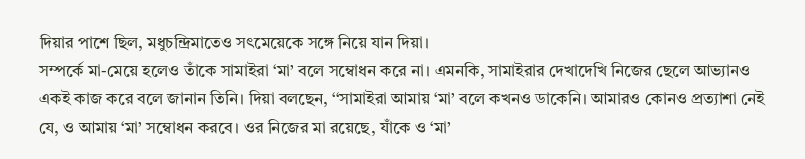দিয়ার পাশে ছিল, মধুচন্দ্রিমাতেও সৎমেয়েকে সঙ্গে নিয়ে যান দিয়া।
সম্পর্কে মা-মেয়ে হলেও তাঁকে সামাইরা ‘মা’ বলে সম্বোধন করে না। এমনকি, সামাইরার দেখাদেখি নিজের ছেলে আভ্যানও একই কাজ করে বলে জানান তিনি। দিয়া বলছেন, ‘‘সামাইরা আমায় ‘মা’ বলে কখনও ডাকেনি। আমারও কোনও প্রত্যাশা নেই যে, ও আমায় ‘মা’ সম্বোধন করবে। ওর নিজের মা রয়েছে, যাঁকে ও ‘মা’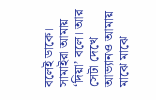বলেই ডাকে। সামাইরা আমায় ‘দিয়া’ বলে। আর সেটা দেখে আভ্যানও আমায় মাঝে মাঝে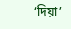‘দিয়া’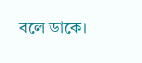বলে ডাকে।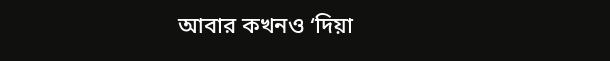আবার কখনও ‘দিয়া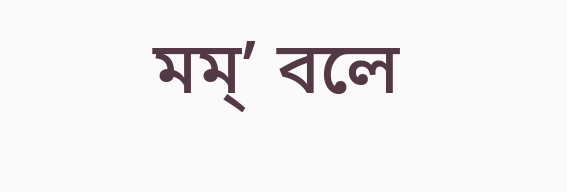মম্’ বলে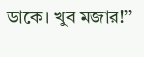ডাকে। খুব মজার!’’